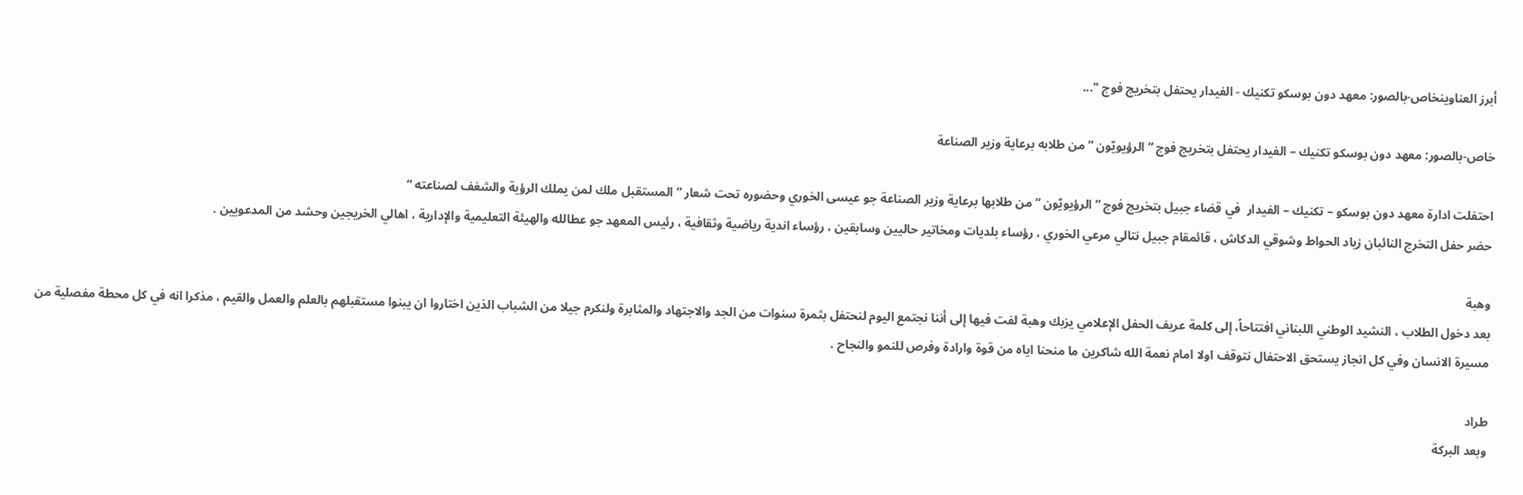أبرز العناوينخاص-بالصور: معهد دون بوسكو تكنيك - الفيدار يحتفل بتخريج فوج "...

خاص-بالصور: معهد دون بوسكو تكنيك – الفيدار يحتفل بتخريج فوج ” الرؤيويّون ” من طلابه برعاية وزير الصناعة

احتفلت ادارة معهد دون بوسكو – تكنيك – الفيدار  في قضاء جبيل بتخريج فوج ” الرؤيويّون ” من طلابها برعاية وزير الصناعة جو عيسى الخوري وحضوره تحت شعار ” المستقبل ملك لمن يملك الرؤية والشغف لصناعته “
حضر حفل التخرج النائبان زياد الحواط وشوقي الدكاش ، قائمقام جبيل نتالي مرعي الخوري ، رؤساء بلديات ومخاتير حاليين وسابقين ، رؤساء اندية رياضية وثقافية ، رئيس المعهد جو عطالله والهيئة التعليمية والإدارية ، اهالي الخريجين وحشد من المدعويين .

وهبة
بعد دخول الطلاب ، النشيد الوطني اللبناني افتتاحاً، إلى كلمة عريف الحفل الإعلامي يزبك وهبة لفت فيها إلى أننا نجتمع اليوم لنحتفل بثمرة سنوات من الجد والاجتهاد والمثابرة ولنكرم جيلا من الشباب الذين اختاروا ان يبنوا مستقبلهم بالعلم والعمل والقيم ، مذكرا انه في كل محطة مفصلية من مسيرة الانسان وفي كل انجاز يستحق الاحتفال نتوقف اولا امام نعمة الله شاكرين ما منحنا اياه من قوة وارادة وفرص للنمو والنجاح .

طراد
وبعد البركة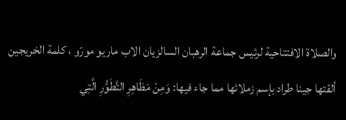والصلاة الافتتاحية لرئيس جماعة الرهبان السالزيان الاب ماريو مورّو ، كلمة الخريجين ألقتها جينا طراد بإسم زملائها مما جاء فيها: وَمِنْ مَظَاهِرِ التَّطَوُّرِ الَّتِي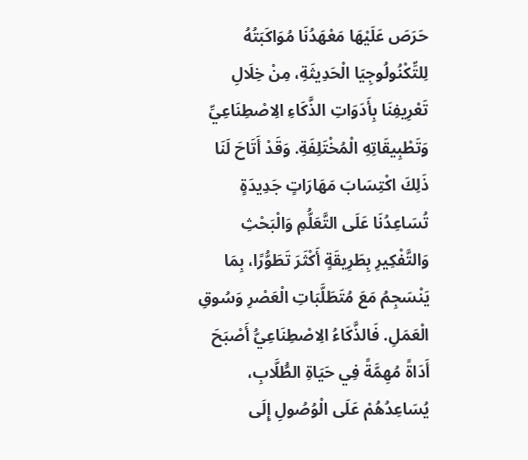حَرَصَ عَلَيْهَا مَعْهَدُنَا مُوَاكَبَتُهُ لِلتِّكْنُولُوجِيَا الْحَدِيثَةِ، مِنْ خِلَالِ تَعْرِيفِنَا بِأَدَوَاتِ الذَّكَاءِ الِاصْطِنَاعِيِّ وَتَطْبِيقَاتِهِ الْمُخْتَلِفَةِ. وَقَدْ أَتَاحَ لَنَا ذَلِكَ اكْتِسَابَ مَهَارَاتٍ جَدِيدَةٍ تُسَاعِدُنَا عَلَى التَّعَلُّمِ وَالْبَحْثِ وَالتَّفْكِيرِ بِطَرِيقَةٍ أَكْثَرَ تَطَوُّرًا، بِمَا يَنْسَجِمُ مَعَ مُتَطَلَّبَاتِ الْعَصْرِ وَسُوقِ الْعَمَلِ. فَالذَّكَاءُ الِاصْطِنَاعِيُّ أَصْبَحَ أَدَاةً مُهِمَّةً فِي حَيَاةِ الطُّلَّابِ، يُسَاعِدُهُمْ عَلَى الْوُصُولِ إِلَى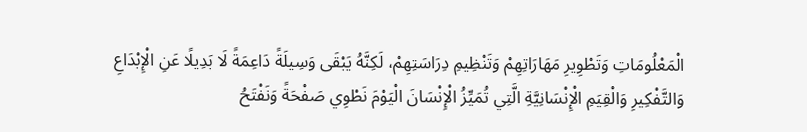الْمَعْلُومَاتِ وَتَطْوِيرِ مَهَارَاتِهِمْ وَتَنْظِيمِ دِرَاسَتِهِمْ، لَكِنَّهُ يَبْقَى وَسِيلَةً دَاعِمَةً لَا بَدِيلًا عَنِ الْإِبْدَاعِ وَالتَّفْكِيرِ وَالْقِيَمِ الْإِنْسَانِيَّةِ الَّتِي تُمَيِّزُ الْإِنْسَانَ الْيَوْمَ نَطْوِي صَفْحَةً وَنَفْتَحُ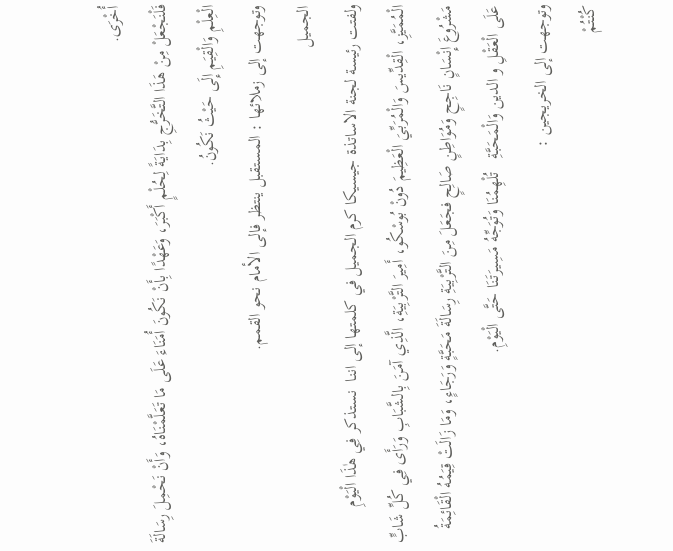أُخْرَى.
فَلْنَجْعَلْ مِنْ هَذَا التَّخَرُّجِ بِدَايَةً لِحُلْمٍ أَكْبَرَ، وَعَهْدًا بِأَنْ نَكُونَ أُمَنَاءَ عَلَى مَا تَعَلَّمْنَاهُ، وَأَنْ نَحْمِلَ رِسَالَةَ الْعِلْمِ وَالْقِيَمِ إِلَى حَيْثُ نَكُونُ.
وتوجهت إلى زملائها : المستقبل ينتظر فإلى الأمام نحو القمم.
الجميل
ولفتت رئيسة لجنة الاساتذة جيسيكا كرم الجميل في كلمتها إلى اننا  نستذكر فِي هٰذَا الْيَوْمِ الْمُمَيَّزِ، الْقِدِّيسَ وَالْمُرَبِّيَ الْعَظِيمَ دُونْ بُوسْكُو، أَمِيرَ التَّرْبِيَةِ، الَّذِي آمَنَ بِالشَّبَابِ وَرَأَى فِي كُلِّ شَابٍّ مَشْرُوعَ إِنْسَانٍ نَاجِحٍ وَمُوَاطِنٍ صَالِحٍ فجَعَلَ مِنَ التَّرْبِيَةِ رِسَالَةَ مَحَبَّةٍ وَرَجَاءٍ، وَمَا زَالَتْ قِيَمُهُ الْقَائِمَةُ عَلَى الْعَقْلِ و الدين وَالْمَحَبَّةِ   تُلْهِمُنَا وَتُوَجِّهُ مَسِيرَتَنَا حَتَّى الْيَوْمِ.
وتوجهت إلى الخريجين :
كُنْتُمْ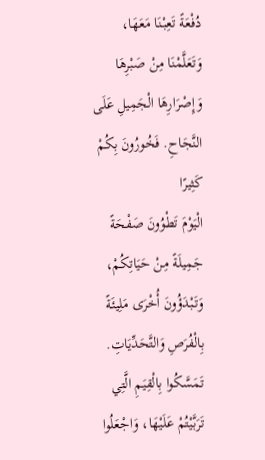دُفْعَةً تَعِبْنَا مَعَهَا، وَتَعَلَّمْنَا مِنْ صَبْرِهَا وَإِصْرَارِهَا الْجَمِيلِ عَلَى النَّجَاحِ. فَخُورُونَ بِكُمْ كَثِيرًا
الْيَوْمَ تَطْوُونَ صَفْحَةً جَمِيلَةً مِنْ حَيَاتِكُمْ، وَتَبْدَؤُونَ أُخْرَى مَلِيئَةً بِالْفُرَصِ وَالتَّحَدِّيَاتِ. تَمَسَّكُوا بِالْقِيَمِ الَّتِي تَرَبَّيْتُمْ عَلَيْهَا، وَاجْعَلُوا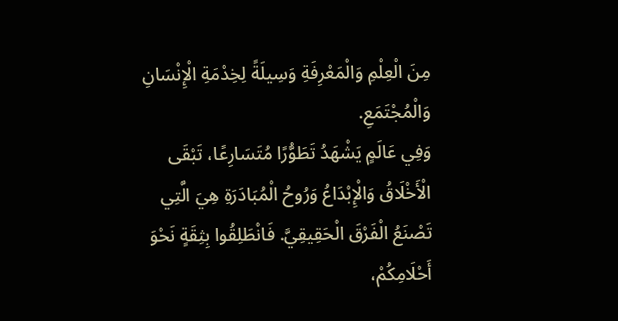مِنَ الْعِلْمِ وَالْمَعْرِفَةِ وَسِيلَةً لِخِدْمَةِ الْإِنْسَانِ وَالْمُجْتَمَعِ.
وَفِي عَالَمٍ يَشْهَدُ تَطَوُّرًا مُتَسَارِعًا، تَبْقَى الْأَخْلَاقُ وَالْإِبْدَاعُ وَرُوحُ الْمُبَادَرَةِ هِيَ الَّتِي تَصْنَعُ الْفَرْقَ الْحَقِيقِيَّ. فَانْطَلِقُوا بِثِقَةٍ نَحْوَ أَحْلَامِكُمْ،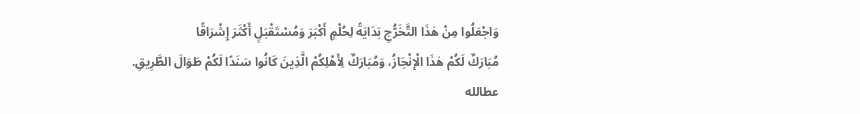وَاجْعَلُوا مِنْ هٰذَا التَّخَرُّجِ بَدَايَةً لِحُلْمٍ أَكْبَرَ وَمُسْتَقْبَلٍ أَكْثَرَ إِشْرَاقًا
مُبَارَكٌ لَكُمْ هٰذَا الْإنْجَازُ، وَمُبَارَكٌ لِأَهْلِكُمْ الَّذِينَ كَانُوا سَنَدًا لَكُمْ طَوَالَ الطَّرِيقِ.
عطالله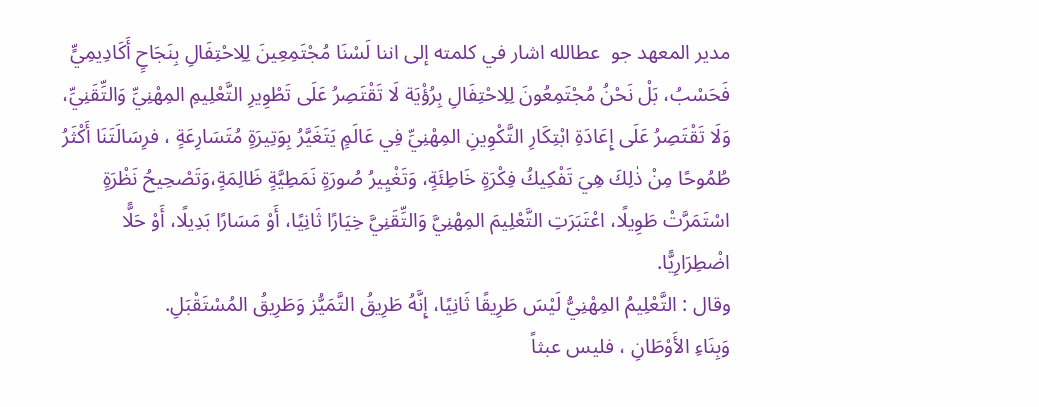مدير المعهد جو  عطالله اشار في كلمته إلى اننا لَسْنَا مُجْتَمِعِينَ لِلِاحْتِفَالِ بِنَجَاحٍ أَكَادِيمِيٍّ فَحَسْبُ، بَلْ نَحْنُ مُجْتَمِعُونَ لِلِاحْتِفَالِ بِرُؤْيَة لَا تَقْتَصِرُ عَلَى تَطْوِيرِ التَّعْلِيمِ المِهْنِيِّ وَالتِّقَنِيِّ،
وَلَا تَقْتَصِرُ عَلَى إِعَادَةِ ابْتِكَارِ التَّكْوِينِ المِهْنِيِّ فِي عَالَمٍ يَتَغَيَّرُ بِوَتِيرَةٍ مُتَسَارِعَةٍ ، فرِسَالَتَنَا أَكْثَرُ طُمُوحًا مِنْ ذٰلِكَ هِيَ تَفْكِيكُ فِكْرَةٍ خَاطِئَةٍ، وَتَغْيِيرُ صُورَةٍ نَمَطِيَّةٍ ظَالِمَةٍ،وَتَصْحِيحُ نَظْرَةٍ اسْتَمَرَّتْ طَوِيلًا، اعْتَبَرَتِ التَّعْلِيمَ المِهْنِيَّ وَالتِّقَنِيَّ خِيَارًا ثَانِيًا، أَوْ مَسَارًا بَدِيلًا، أَوْ حَلًّا اضْطِرَارِيًّا.
وقال : التَّعْلِيمُ المِهْنِيُّ لَيْسَ طَرِيقًا ثَانِيًا، إِنَّهُ طَرِيقُ التَّمَيُّز وَطَرِيقُ المُسْتَقْبَلِ.
وَبِنَاءِ الأَوْطَانِ ، فليس عبثاً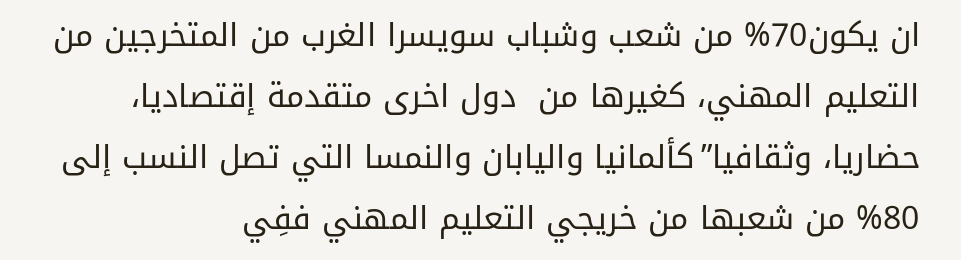ان يكون70% من شعب وشباب سويسرا الغرب من المتخرجين من التعليم المهني، كغيرها من  دول اخرى متقدمة إقتصاديا، حضاريا، وثقافيا”كألمانيا واليابان والنمسا التي تصل النسب إلى 80% من شعبها من خريجي التعليم المهني ففِي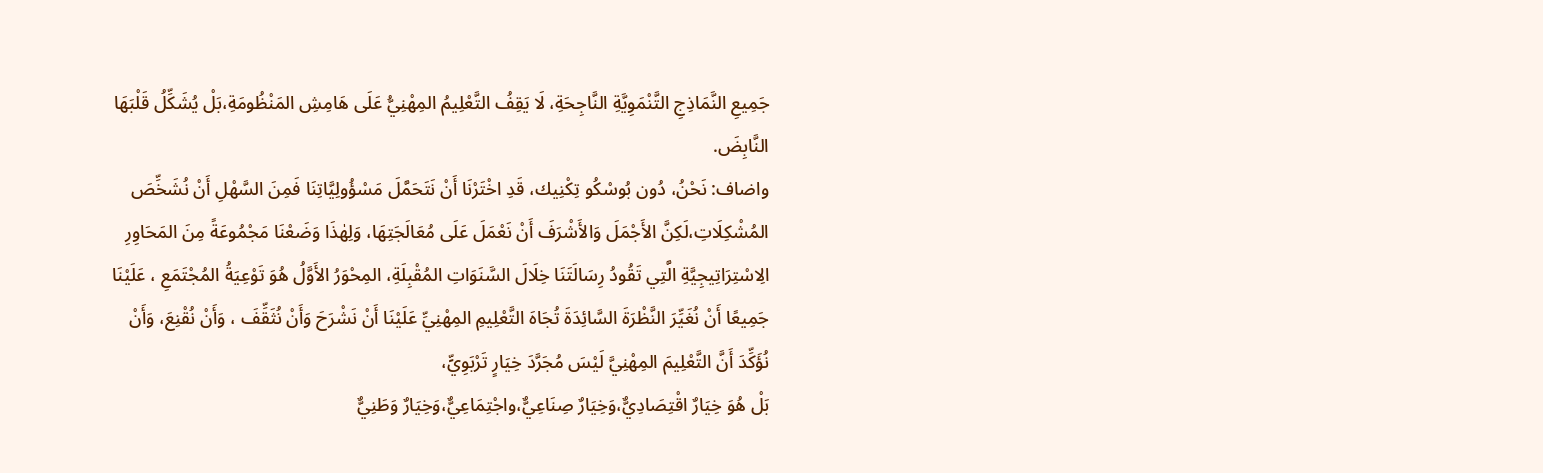جَمِيعِ النَّمَاذِجِ التَّنْمَوِيَّةِ النَّاجِحَةِ، لَا يَقِفُ التَّعْلِيمُ المِهْنِيُّ عَلَى هَامِشِ المَنْظُومَةِ،بَلْ يُشَكِّلُ قَلْبَهَا النَّابِضَ.
واضاف: نَحْنُ، دُون بُوسْكُو تِكْنِيك، قَدِ اخْتَرْنَا أَنْ نَتَحَمَّلَ مَسْؤُولِيَّاتِنَا فَمِنَ السَّهْلِ أَنْ نُشَخِّصَ المُشْكِلَاتِ،لَكِنَّ الأَجْمَلَ وَالأَشْرَفَ أَنْ نَعْمَلَ عَلَى مُعَالَجَتِهَا، وَلِهٰذَا وَضَعْنَا مَجْمُوعَةً مِنَ المَحَاوِرِ الِاسْتِرَاتِيجِيَّةِ الَّتِي تَقُودُ رِسَالَتَنَا خِلَالَ السَّنَوَاتِ المُقْبِلَةِ، المِحْوَرُ الأَوَّلُ هُوَ تَوْعِيَةُ المُجْتَمَعِ ، عَلَيْنَا جَمِيعًا أَنْ نُغَيِّرَ النَّظْرَةَ السَّائِدَةَ تُجَاهَ التَّعْلِيمِ المِهْنِيِّ عَلَيْنَا أَنْ نَشْرَحَ وَأَنْ نُثَقِّفَ ، وَأَنْ نُقْنِعَ، وَأَنْ نُؤَكِّدَ أَنَّ التَّعْلِيمَ المِهْنِيَّ لَيْسَ مُجَرَّدَ خِيَارٍ تَرْبَوِيٍّ،
بَلْ هُوَ خِيَارٌ اقْتِصَادِيٌّ،وَخِيَارٌ صِنَاعِيٌّ،واجْتِمَاعِيٌّ،وَخِيَارٌ وَطَنِيٌّ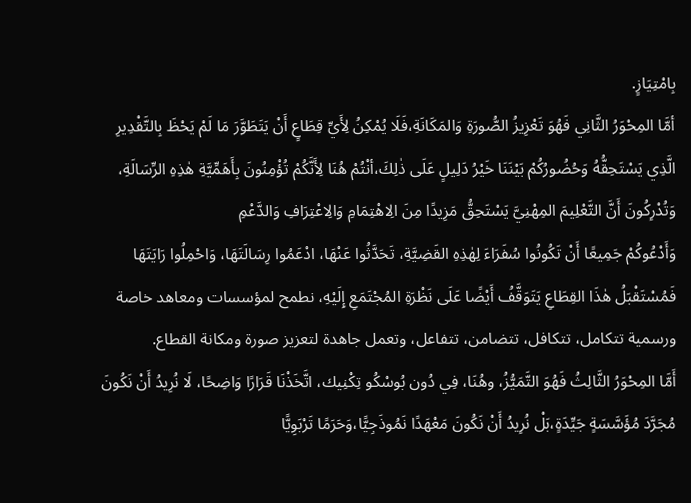بِامْتِيَازٍ.
أمَّا المِحْوَرُ الثَّانِي فَهُوَ تَعْزِيزُ الصُّورَةِ وَالمَكَانَةِ،فَلَا يُمْكِنُ لِأَيِّ قِطَاعٍ أَنْ يَتَطَوَّرَ مَا لَمْ يَحْظَ بِالتَّقْدِيرِ الَّذِي يَسْتَحِقُّهُ وَحُضُورُكُمْ بَيْنَنَا خَيْرُ دَلِيلٍ عَلَى ذٰلِكَ،أنْتُمْ هُنَا لِأَنَّكُمْ تُؤْمِنُونَ بِأَهَمِّيَّةِ هٰذِهِ الرِّسَالَةِ،
وَتُدْرِكُونَ أَنَّ التَّعْلِيمَ المِهْنِيَّ يَسْتَحِقُّ مَزِيدًا مِنَ الِاهْتِمَامِ وَالِاعْتِرَافِ وَالدَّعْمِ
وَأَدْعُوكُمْ جَمِيعًا أَنْ تَكُونُوا سُفَرَاءَ لِهٰذِهِ القَضِيَّةِ، تَحَدَّثُوا عَنْهَا، ادْعَمُوا رِسَالَتَهَا، وَاحْمِلُوا رَايَتَهَا
فَمُسْتَقْبَلُ هٰذَا القِطَاعِ يَتَوَقَّفُ أَيْضًا عَلَى نَظْرَةِ المُجْتَمَعِ إِلَيْهِ، نطمح لمؤسسات ومعاهد خاصة ورسمية تتكامل، تتكافل، تتضامن، تتفاعل، وتعمل جاهدة لتعزيز صورة ومكانة القطاع.
أَمَّا المِحْوَرُ الثَّالِثُ فَهُوَ التَّمَيُّزُ، وهُنَا، فِي دُون بُوسْكُو تِكْنِيك، اتَّخَذْنَا قَرَارًا وَاضِحًا، لَا نُرِيدُ أَنْ نَكُونَ مُجَرَّدَ مُؤَسَّسَةٍ جَيِّدَةٍ،بَلْ نُرِيدُ أَنْ نَكُونَ مَعْهَدًا نَمُوذَجِيًّا،وَحَرَمًا تَرْبَوِيًّا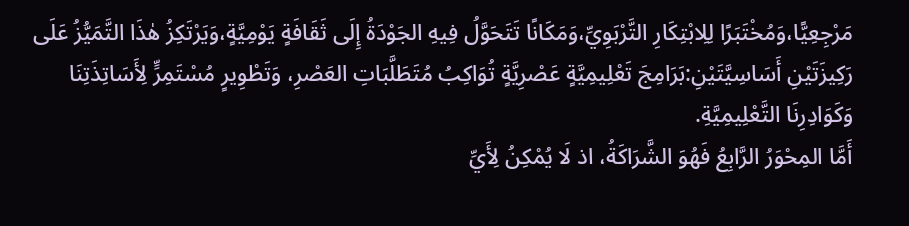مَرْجِعِيًّا،وَمُخْتَبَرًا لِلِابْتِكَارِ التَّرْبَوِيِّ،وَمَكَانًا تَتَحَوَّلُ فِيهِ الجَوْدَةُ إِلَى ثَقَافَةٍ يَوْمِيَّةٍ،وَيَرْتَكِزُ هٰذَا التَّمَيُّزُ عَلَى رَكِيزَتَيْنِ أَسَاسِيَّتَيْنِ:بَرَامِجَ تَعْلِيمِيَّةٍ عَصْرِيَّةٍ تُوَاكِبُ مُتَطَلَّبَاتِ العَصْرِ، وَتَطْوِيرٍ مُسْتَمِرٍّ لِأَسَاتِذَتِنَا وَكَوَادِرِنَا التَّعْلِيمِيَّةِ.
أَمَّا المِحْوَرُ الرَّابِعُ فَهُوَ الشَّرَاكَةُ، اذ لَا يُمْكِنُ لِأَيِّ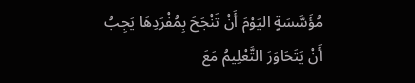مُؤَسَّسَةٍ اليَوْمَ أَنْ تَنْجَحَ بِمُفْرَدِهَا يَجِبُ أَنْ يَتَحَاوَرَ التَّعْلِيمُ مَعَ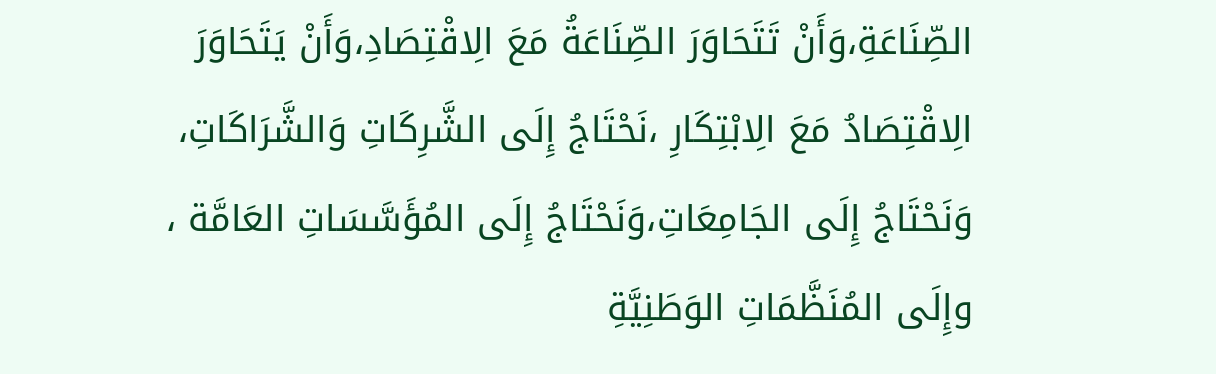الصِّنَاعَةِ،وَأَنْ تَتَحَاوَرَ الصِّنَاعَةُ مَعَ الِاقْتِصَادِ،وَأَنْ يَتَحَاوَرَ الِاقْتِصَادُ مَعَ الِابْتِكَارِ ،نَحْتَاجُ إِلَى الشَّرِكَاتِ وَالشَّرَاكَاتِ،
وَنَحْتَاجُ إِلَى الجَامِعَاتِ،وَنَحْتَاجُ إِلَى المُؤَسَّسَاتِ العَامَّة ، وإِلَى المُنَظَّمَاتِ الوَطَنِيَّةِ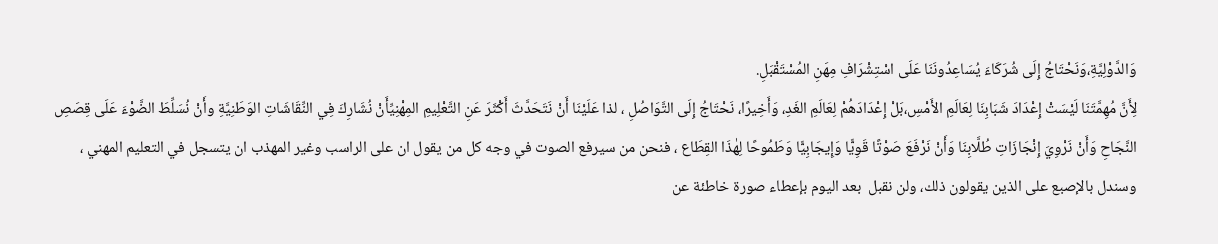وَالدَّوْلِيَّةِ،وَنَحْتَاجُ إِلَى شُرَكَاءَ يُسَاعِدُونَنَا عَلَى اسْتِشْرَافِ مِهَنِ المُسْتَقْبَلِ.
لِأَنَّ مُهِمَّتَنَا لَيْسَتْ إِعْدَادَ شَبَابِنَا لِعَالَمِ الأَمْسِ،بَلْ إِعْدَادَهُمْ لِعَالَمِ الغَدِ، وَأَخِيرًا، نَحْتَاجُ إِلَى التَّوَاصُلِ ، لذا عَلَيْنَا أَنْ نَتَحَدَّثَ أَكْثَرَ عَنِ التَّعْلِيمِ المِهْنِيِّأَنْ نُشَارِكَ فِي النِّقَاشَاتِ الوَطَنِيَّةِ وأَنْ نُسَلِّطَ الضَّوْءَ عَلَى قِصَصِ النَّجَاحِ وَأَنْ نَرْوِيَ إِنْجَازَاتِ طُلَّابِنَا وَأَنْ نَرْفَعَ صَوْتًا قَوِيًّا وَإِيجَابِيًّا وَطَمُوحًا لِهٰذَا القِطَاع ، فنحن من سيرفع الصوت في وجه كل من يقول ان على الراسب وغير المهذب ان يتسجل في التعليم المهني ، وسندل بالإصبع على الذين يقولون ذلك، ولن نقبل  بعد اليوم بإعطاء صورة خاطئة عن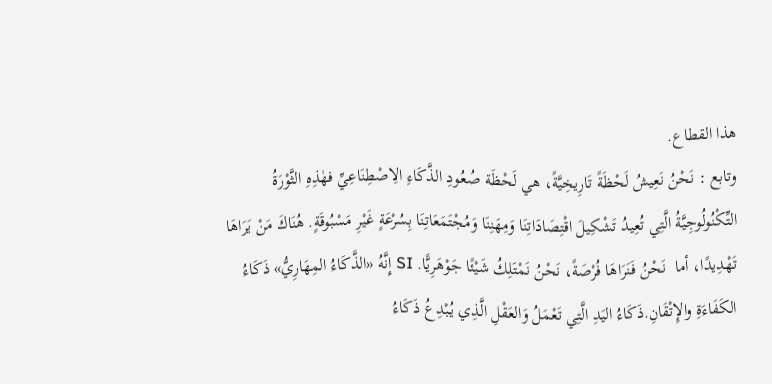هذا القطاع.
وتابع : نَحْنُ نَعِيشُ لَحْظَةً تَارِيخِيَّةً، هي لَحْظَة صُعُودِ الذَّكَاءِ الِاصْطِنَاعِيِّ فهٰذِهِ الثَّوْرَةُ التِّكْنُولُوجِيَّةُ الَّتِي تُعِيدُ تَشْكِيلَ اقْتِصَادَاتِنَا وَمِهَنِنَا وَمُجْتَمَعَاتِنَا بِسُرْعَةٍ غَيْرِ مَسْبُوقَةٍ. هُنَاكَ مَنْ يَرَاهَا تَهْدِيدًا، أما  نَحْنُ فَنَرَاهَا فُرْصَةً، نَحْنُ نَمْتَلِكُ شَيْئًا جَوْهَرِيًّا. SI إِنَّهُ «الذَّكَاءُ المِهَارِيُّ» ذَكَاءُ الكَفَاءَةِ والإِتْقَانِ.ذَكَاءُ اليَدِ الَّتِي تَعْمَلُ وَالعَقْلِ الَّذِي يُبْدِعُ ذَكَاءُ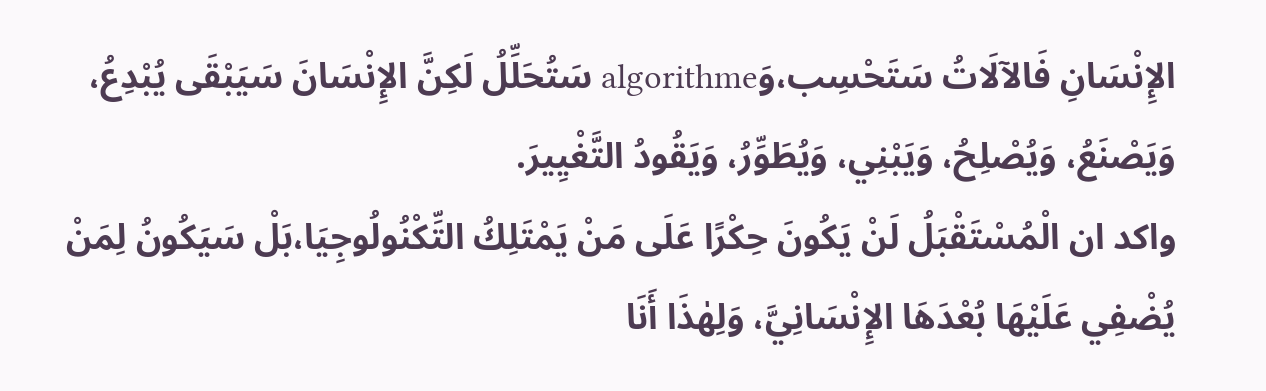الإِنْسَانِ فَالآلَاتُ سَتَحْسِب،وَalgorithme سَتُحَلِّلُ لَكِنَّ الإِنْسَانَ سَيَبْقَى يُبْدِعُ، وَيَصْنَعُ، وَيُصْلِحُ، وَيَبْنِي، وَيُطَوِّرُ، وَيَقُودُ التَّغْيِيرَ.
واكد ان الْمُسْتَقْبَلُ لَنْ يَكُونَ حِكْرًا عَلَى مَنْ يَمْتَلِكُ التِّكْنُولُوجِيَا،بَلْ سَيَكُونُ لِمَنْ يُضْفِي عَلَيْهَا بُعْدَهَا الإِنْسَانِيَّ، وَلِهٰذَا أَنَا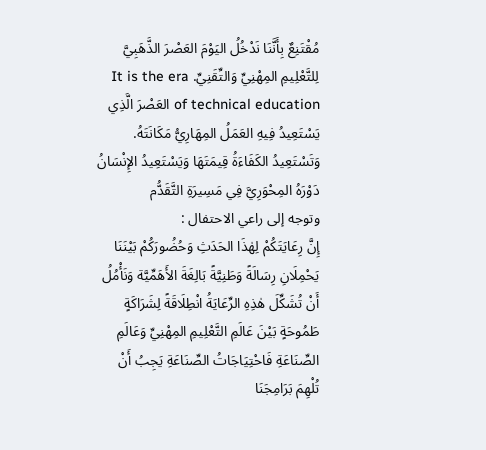مُقْتَنِعٌ بِأَنَّنَا نَدْخُلُ اليَوْمَ العَصْرَ الذَّهَبِيَّ لِلتَّعْلِيمِ المِهْنِيِّ وَالتِّقَنِيِّ. It is the era of technical education العَصْرَ الَّذِي يَسْتَعِيدُ فِيهِ العَمَلُ المِهَارِيُّ مَكَانَتَهُ.
وَتَسْتَعِيدُ الكَفَاءَةُ قِيمَتَهَا وَيَسْتَعِيدُ الإِنْسَانُ دَوْرَهُ المِحْوَرِيَّ فِي مَسِيرَةِ التَّقَدُّم
وتوجه إلى راعي الاحتفال :
إِنَّ رِعَايَتَكُمْ لِهٰذَا الحَدَثِ وَحُضُورَكُمْ بَيْنَنَا يَحْمِلَانِ رِسَالَةً وَطَنِيَّةً بَالِغَةَ الأَهَمِّيَّة وَنَأْمُلُ أَنْ تُشَكِّلَ هٰذِهِ الرِّعَايَةُ انْطِلَاقَةً لِشَرَاكَةٍ طَمُوحَةٍ بَيْنَ عَالَمِ التَّعْلِيمِ المِهْنِيِّ وَعَالَمِ الصِّنَاعَةِ فَاحْتِيَاجَاتُ الصِّنَاعَةِ يَجِبُ أَنْ تُلْهِمَ بَرَامِجَنَا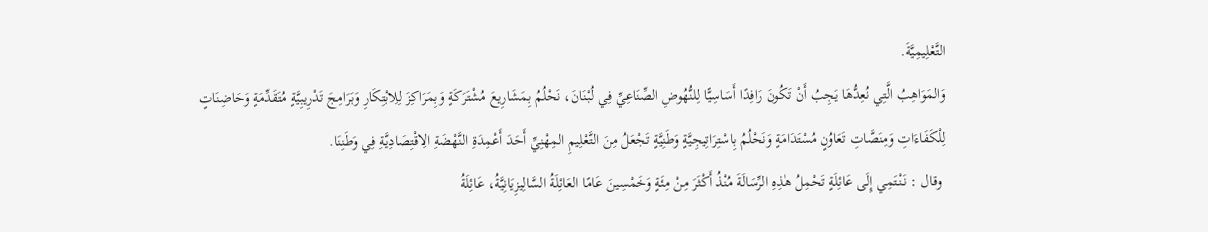التَّعْلِيمِيَّةَ.
وَالمَوَاهِبُ الَّتِي نُعِدُّهَا يَجِبُ أَنْ تَكُونَ رَافِدًا أَسَاسِيًّا لِلنُّهُوضِ الصِّنَاعِيِّ فِي لُبْنَانَ، نَحْلُمُ بِمَشَارِيعَ مُشْتَرَكَةٍ وَبِمَرَاكِزَ لِلِابْتِكَارِ وَبَرَامِجَ تَدْرِيبِيَّةٍ مُتَقَدِّمَةٍ وَحَاضِنَاتٍ لِلْكَفَاءَاتِ وَمِنَصَّاتِ تَعَاوُنٍ مُسْتَدَامَةٍ وَنَحْلُمُ بِاسْتِرَاتِيجِيَّةٍ وَطَنِيَّةٍ تَجْعَلُ مِنَ التَّعْلِيمِ المِهْنِيِّ أَحَدَ أَعْمِدَةِ النَّهْضَةِ الِاقْتِصَادِيَّةِ فِي وَطَنِنَا.
 وقال : نَنْتَمِي إِلَى عَائِلَةٍ تَحْمِلُ هٰذِهِ الرِّسَالَةَ مُنْذُ أَكْثَرَ مِنْ مِئَةٍ وَخَمْسِينَ عَامًا العَائِلَةُ السَّالِيزِيَانِيَّةُ، عَائِلَةُ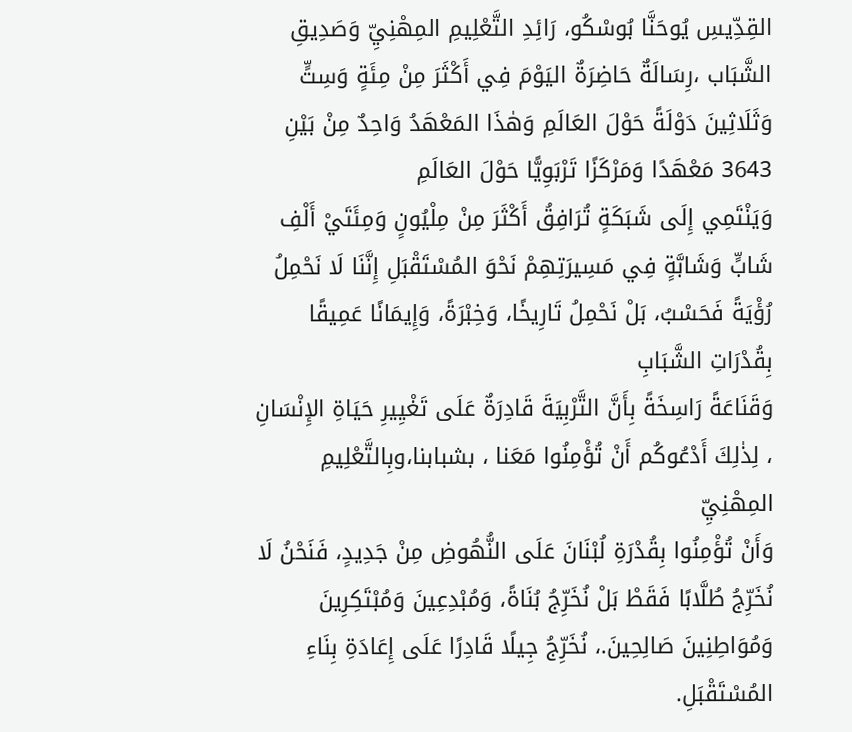القِدِّيسِ يُوحَنَّا بُوسْكُو، رَائِدِ التَّعْلِيمِ المِهْنِيِّ وَصَدِيقِ الشَّبَاب ،رِسَالَةٌ حَاضِرَةٌ اليَوْمَ فِي أَكْثَرَ مِنْ مِئَةٍ وَسِتٍّ وَثَلَاثِينَ دَوْلَةً حَوْلَ العَالَمِ وَهٰذَا المَعْهَدُ وَاحِدٌ مِنْ بَيْنِ 3643 مَعْهَدًا وَمَرْكَزًا تَرْبَوِيًّا حَوْلَ العَالَمِ
وَيَنْتَمِي إِلَى شَبَكَةٍ تُرَافِقُ أَكْثَرَ مِنْ مِلْيُونٍ وَمِئَتَيْ أَلْفِ شَابٍّ وَشَابَّةٍ فِي مَسِيرَتِهِمْ نَحْوَ المُسْتَقْبَلِ إِنَّنَا لَا نَحْمِلُ رُؤْيَةً فَحَسْبُ، بَلْ نَحْمِلُ تَارِيخًا، وَخِبْرَةً، وَإِيمَانًا عَمِيقًا بِقُدْرَاتِ الشَّبَابِ
وَقَنَاعَةً رَاسِخَةً بِأَنَّ التَّرْبِيَةَ قَادِرَةٌ عَلَى تَغْيِيرِ حَيَاةِ الإِنْسَانِ ، لِذٰلِكَ أَدْعُوكُم أَنْ تُؤْمِنُوا مَعَنا ، بشبابنا،وبِالتَّعْلِيمِ المِهْنِيِّ
وَأَنْ تُؤْمِنُوا بِقُدْرَةِ لُبْنَانَ عَلَى النُّهُوضِ مِنْ جَدِيدٍ، فَنَحْنُ لَا نُخَرِّجُ طُلَّابًا فَقَطْ بَلْ نُخَرِّجُ بُنَاةً، وَمُبْدِعِينَ وَمُبْتَكِرِينَ وَمُوَاطِنِينَ صَالِحِينَ.، نُخَرِّجُ جِيلًا قَادِرًا عَلَى إِعَادَةِ بِنَاءِ المُسْتَقْبَلِ.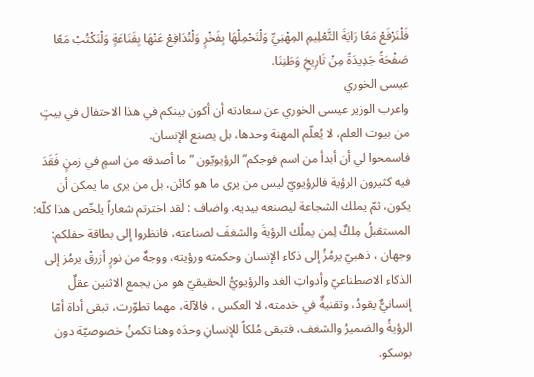فَلْنَرْفَعْ مَعًا رَايَةَ التَّعْلِيمِ المِهْنِيِّ وَلْنَحْمِلْهَا بِفَخْرٍ وَلْنُدَافِعْ عَنْهَا بِقَنَاعَةٍ وَلْنَكْتُبْ مَعًا صَفْحَةً جَدِيدَةً مِنْ تَارِيخِ وَطَنِنَا.
عيسى الخوري
واعرب الوزير عيسى الخوري عن سعادته أن أكون بينكم في هذا الاحتفال في بيتٍ من بيوت العلم، لا يُعلّم المهنة وحدها، بل يصنع الإنسان.
فاسمحوا لي أن أبدأ من اسم فوجكم” الرؤيويّون ” ما أصدقه من اسمٍ في زمنٍ فَقَدَ فيه كثيرون الرؤية فالرؤيويّ ليس من يرى ما هو كائن، بل من يرى ما يمكن أن يكون، ثمّ يملك الشجاعة ليصنعه بيديه. واضاف : لقد اخترتم شعاراً يلخّص هذا كلّه: المستقبلُ مِلكٌ لِمن يملُك الرؤيةَ والشغفَ لصناعته، فانظروا إلى بطاقة حفلكم: وجهان ، ذهبيّ يرمُزُ إلى ذكاء الإنسان وحكمته ورؤيته، ووجهٌ من نورٍ أزرقْ يرمُز إلى الذكاء الاصطناعيّ وأدواتِ الغد والرؤيويُّ الحقيقيّ هو من يجمع الاثنين عقلٌ إنسانيٌّ يقودُ، وتقنيةٌ في خدمته، لا العكس ، فالآلة، مهما تطوّرت، تبقى أداة أمّا الرؤيةُ والضميرُ والشغف، فتبقى مُلكاً للإنسانِ وحدَه وهنا تكمنُ خصوصيّة دون بوسكو.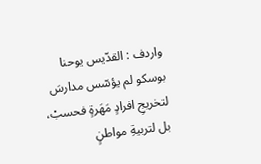واردف : القدّيس يوحنا بوسكو لم يؤسّس مدارسَ لتخريجِ افرادٍ مَهَرةٍ فحسبْ، بل لتربيةِ مواطنٍ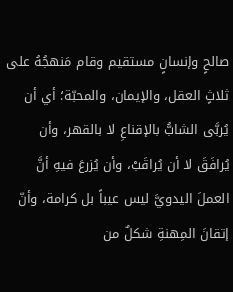صالحٍ وإنسانٍ مستقيم وقام مَنهجُهُ على ثلاثٍ العقل، والإيمان، والمحبّة؛ أي أن يُربَّى الشابُّ بالإقناعِ لا بالقهر، وأن يُرافَقَ لا أن يُراقَبْ، وأن يُزرعَ فيهِ أنَّ العملَ اليدويَّ ليس عيباً بل كرامة، وأنّ إتقانَ المِهنةِ شكلٌ من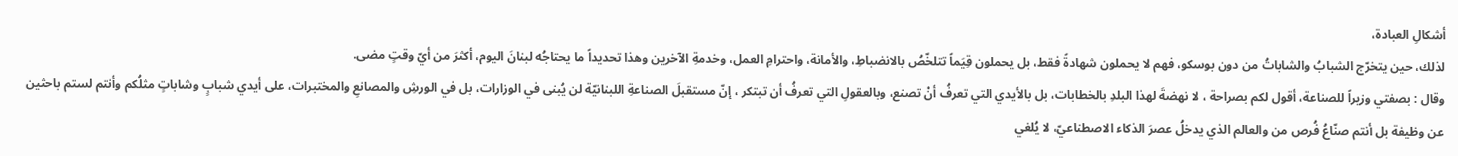أشكالِ العبادة،
لذلك، حين يتخرّج الشبابُ والشاباتُ من دون بوسكو، فهم لا يحملون شهادةً فقط، بل يحملون قِيَماً تتلخّصُ بالانضباطِ، والأمانة، واحترامِ العمل، وخدمةِ الآخرين وهذا تحديداً ما يحتاجُه لبنانَ اليوم، أكثرَ من أيّ وقتٍ مضى.
وقال : بصفتي وزيراً للصناعة، أقول لكم بصراحة ، لا نهضةَ لهذا البلدِ بالخطابات، بل بالأيدي التي تعرفُ أنْ تصنع، وبالعقولِ التي تعرفُ أن تبتكر ، إنّ مستقبلَ الصناعةِ اللبنانيّة لن يُبنى في الوزارات، بل في الورشِ والمصانعِ والمختبرات، على أيدي شبابٍ وشاباتٍ مثلُكم وأنتم لستم باحثين عن وظيفة بل أنتم صنّاعُ فُرص من والعالم الذي يدخلُ عصرَ الذكاء الاصطناعيّ، لا يُلغي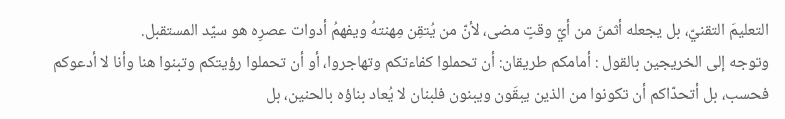التعليمَ التقنيّ، بل يجعله أثمنَ من أيّ وقتٍ مضى، لأنّ من يُتقِن مِهنتهُ ويفهمُ أدوات عصرِه هو سيّد المستقبل.
وتوجه إلى الخريجين بالقول : أمامكم طريقان: أن تحملوا كفاءتكم وتهاجروا، أو أن تحملوا رؤيتكم وتبنوا هنا وأنا لا أدعوكم فحسب، بل أتحدّاكم أن تكونوا من الذين يبقَون ويبنون فلبنان لا يُعاد بناؤه بالحنين، بل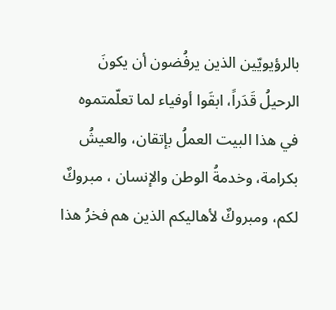بالرؤيويّين الذين يرفُضون أن يكونَ الرحيلُ قَدَراً، ابقَوا أوفياء لما تعلّمتموه في هذا البيت العملُ بإتقان، والعيشُ بكرامة، وخدمةُ الوطن والإنسان ، مبروكٌ لكم، ومبروكٌ لأهاليكم الذين هم فخرُ هذا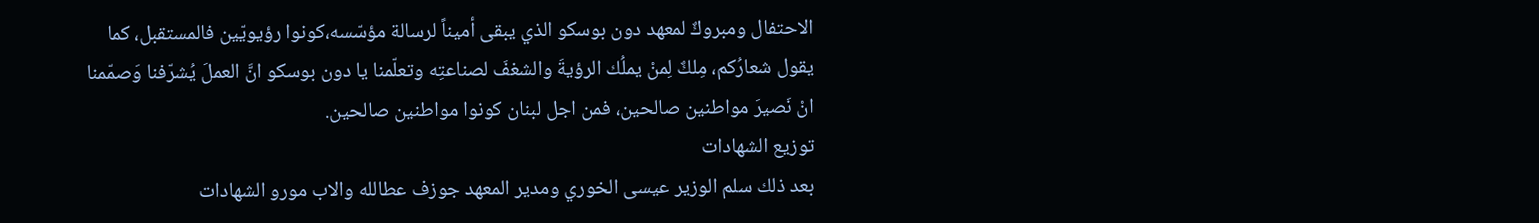الاحتفال ومبروكٌ لمعهد دون بوسكو الذي يبقى أميناً لرسالة مؤسّسه،كونوا رؤيويّين فالمستقبل، كما يقول شعارُكم، مِلكٌ لِمنْ يملُك الرؤيةَ والشغفَ لصناعتِه وتعلّمنا يا دون بوسكو انَّ العملَ يُشرّفنا وَصمّمنا انْ نَصيرَ مواطنين صالحين، فمن اجل لبنان كونوا مواطنين صالحين.
توزيع الشهادات
بعد ذلك سلم الوزير عيسى الخوري ومدير المعهد جوزف عطالله والاب مورو الشهادات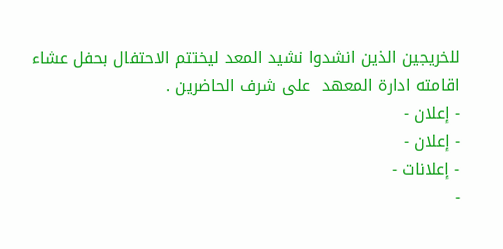للخريجين الذين انشدوا نشيد المعد ليختتم الاحتفال بحفل عشاء اقامته ادارة المعهد  على شرف الحاضرين .
- إعلان -
- إعلان -
- إعلانات -
-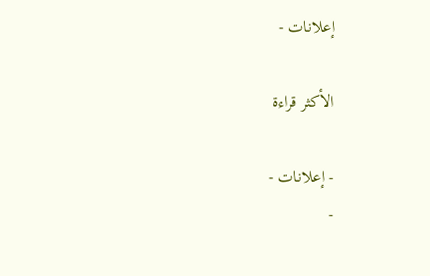إعلانات -

الأكثر قراءة

- إعلانات -
-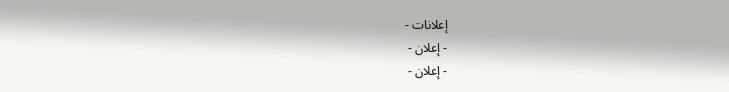إعلانات -
- إعلان -
- إعلان -